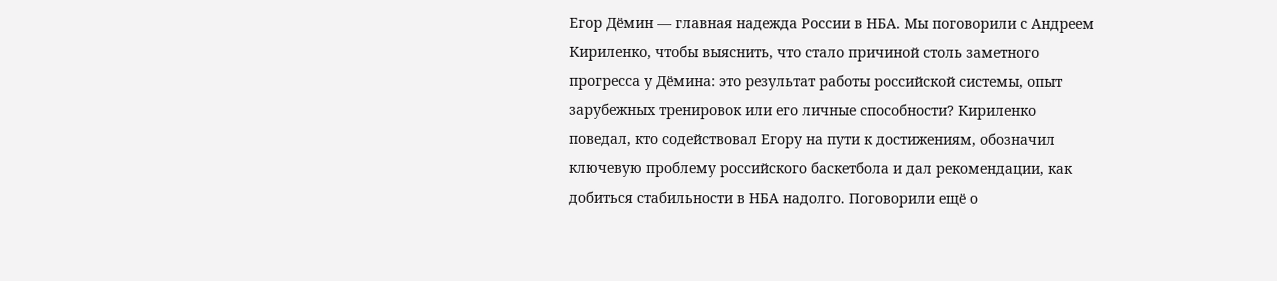Егор Дёмин — главная надежда России в НБА. Мы поговорили с Андреем Кириленко, чтобы выяснить, что стало причиной столь заметного прогресса у Дёмина: это результат работы российской системы, опыт зарубежных тренировок или его личные способности? Кириленко поведал, кто содействовал Егору на пути к достижениям, обозначил ключевую проблему российского баскетбола и дал рекомендации, как добиться стабильности в НБА надолго. Поговорили ещё о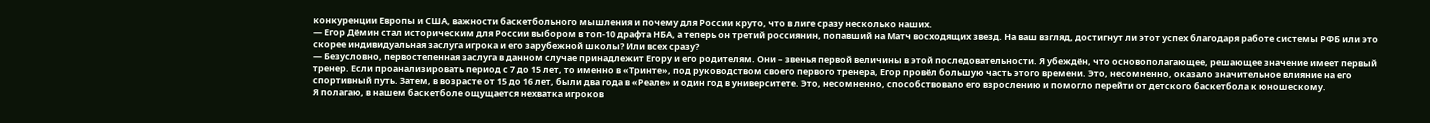конкуренции Европы и США, важности баскетбольного мышления и почему для России круто, что в лиге сразу несколько наших.
— Егор Дёмин стал историческим для России выбором в топ-10 драфта НБА, а теперь он третий россиянин, попавший на Матч восходящих звезд. На ваш взгляд, достигнут ли этот успех благодаря работе системы РФБ или это скорее индивидуальная заслуга игрока и его зарубежной школы? Или всех сразу?
— Безусловно, первостепенная заслуга в данном случае принадлежит Егору и его родителям. Они – звенья первой величины в этой последовательности. Я убеждён, что основополагающее, решающее значение имеет первый тренер. Если проанализировать период с 7 до 15 лет, то именно в «Тринте», под руководством своего первого тренера, Егор провёл большую часть этого времени. Это, несомненно, оказало значительное влияние на его спортивный путь. Затем, в возрасте от 15 до 16 лет, были два года в «Реале» и один год в университете. Это, несомненно, способствовало его взрослению и помогло перейти от детского баскетбола к юношескому.
Я полагаю, в нашем баскетболе ощущается нехватка игроков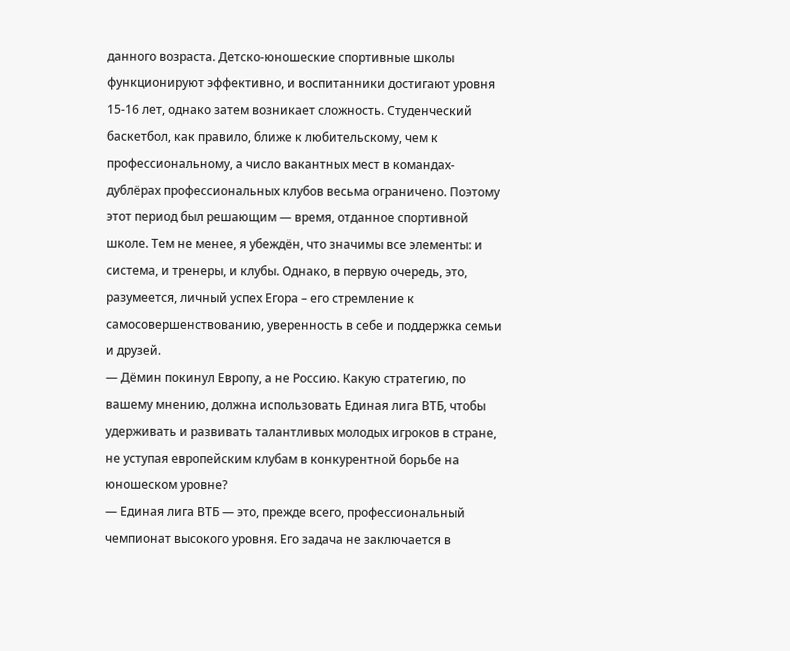данного возраста. Детско-юношеские спортивные школы функционируют эффективно, и воспитанники достигают уровня 15-16 лет, однако затем возникает сложность. Студенческий баскетбол, как правило, ближе к любительскому, чем к профессиональному, а число вакантных мест в командах-дублёрах профессиональных клубов весьма ограничено. Поэтому этот период был решающим — время, отданное спортивной школе. Тем не менее, я убеждён, что значимы все элементы: и система, и тренеры, и клубы. Однако, в первую очередь, это, разумеется, личный успех Егора – его стремление к самосовершенствованию, уверенность в себе и поддержка семьи и друзей.
— Дёмин покинул Европу, а не Россию. Какую стратегию, по вашему мнению, должна использовать Единая лига ВТБ, чтобы удерживать и развивать талантливых молодых игроков в стране, не уступая европейским клубам в конкурентной борьбе на юношеском уровне?
— Единая лига ВТБ — это, прежде всего, профессиональный чемпионат высокого уровня. Его задача не заключается в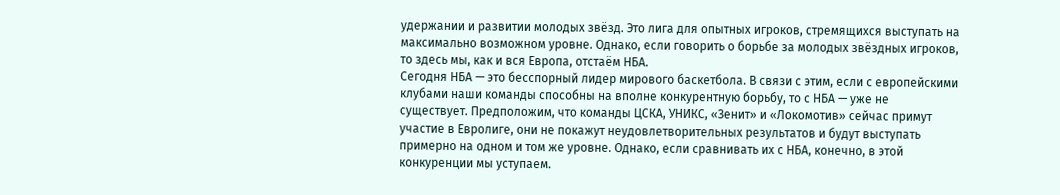удержании и развитии молодых звёзд. Это лига для опытных игроков, стремящихся выступать на максимально возможном уровне. Однако, если говорить о борьбе за молодых звёздных игроков, то здесь мы, как и вся Европа, отстаём НБА.
Сегодня НБА — это бесспорный лидер мирового баскетбола. В связи с этим, если с европейскими клубами наши команды способны на вполне конкурентную борьбу, то с НБА — уже не существует. Предположим, что команды ЦСКА, УНИКС, «Зенит» и «Локомотив» сейчас примут участие в Евролиге, они не покажут неудовлетворительных результатов и будут выступать примерно на одном и том же уровне. Однако, если сравнивать их с НБА, конечно, в этой конкуренции мы уступаем.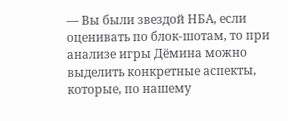— Вы были звездой НБА, если оценивать по блок-шотам, то при анализе игры Дёмина можно выделить конкретные аспекты, которые, по нашему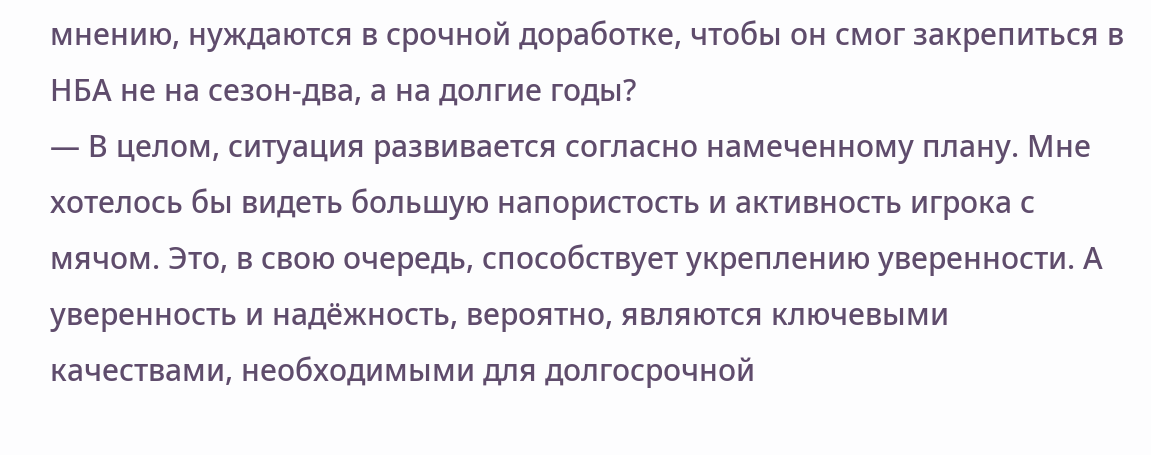мнению, нуждаются в срочной доработке, чтобы он смог закрепиться в НБА не на сезон-два, а на долгие годы?
— В целом, ситуация развивается согласно намеченному плану. Мне хотелось бы видеть большую напористость и активность игрока с мячом. Это, в свою очередь, способствует укреплению уверенности. А уверенность и надёжность, вероятно, являются ключевыми качествами, необходимыми для долгосрочной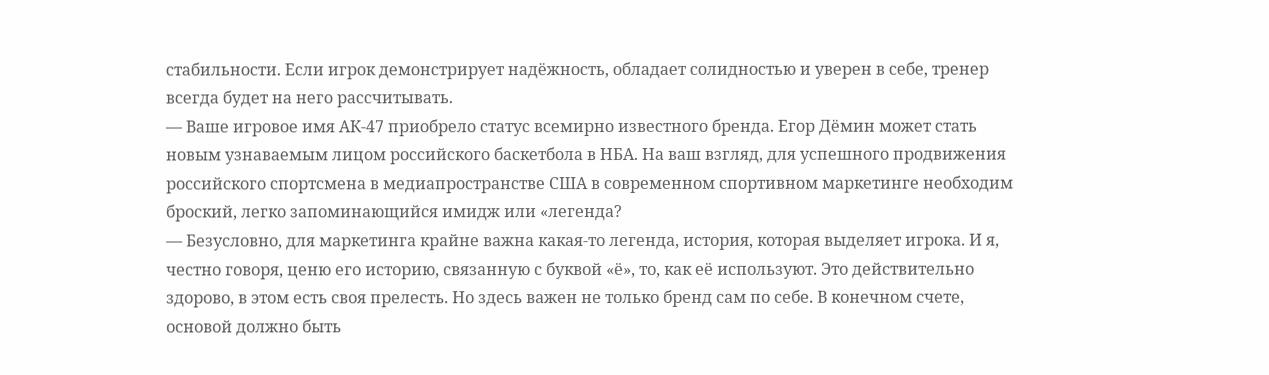стабильности. Если игрок демонстрирует надёжность, обладает солидностью и уверен в себе, тренер всегда будет на него рассчитывать.
— Ваше игровое имя АК-47 приобрело статус всемирно известного бренда. Егор Дёмин может стать новым узнаваемым лицом российского баскетбола в НБА. На ваш взгляд, для успешного продвижения российского спортсмена в медиапространстве США в современном спортивном маркетинге необходим броский, легко запоминающийся имидж или «легенда?
— Безусловно, для маркетинга крайне важна какая-то легенда, история, которая выделяет игрока. И я, честно говоря, ценю его историю, связанную с буквой «ё», то, как её используют. Это действительно здорово, в этом есть своя прелесть. Но здесь важен не только бренд сам по себе. В конечном счете, основой должно быть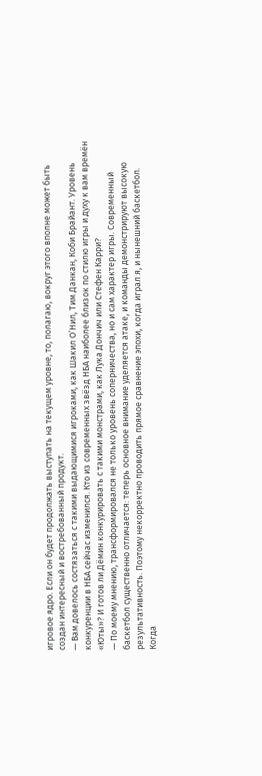игровое ядро. Если он будет продолжать выступать на текущем уровне, то, полагаю, вокруг этого вполне может быть создан интересный и востребованный продукт.
— Вам довелось состязаться с такими выдающимися игроками, как Шакил О’Нил, Тим Данкан, Коби Брайант. Уровень конкуренции в НБА сейчас изменился. Кто из современных звёзд НБА наиболее близок по стилю игры и духу к вам времён «Юты»? И готов ли Дёмин конкурировать с такими монстрами, как Лука Дончич или Стефен Карри?
— По моему мнению, трансформировался не только уровень соперничества, но и сам характер игры. Современный баскетбол существенно отличается: теперь основное внимание уделяется атаке, и команды демонстрируют высокую результативность. Поэтому некорректно проводить прямое сравнение эпохи, когда играл я, и нынешний баскетбол.
Когда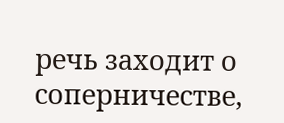речь заходит о соперничестве,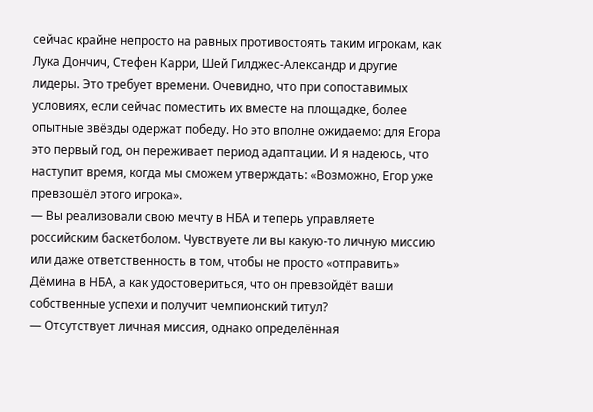сейчас крайне непросто на равных противостоять таким игрокам, как Лука Дончич, Стефен Карри, Шей Гилджес-Александр и другие лидеры. Это требует времени. Очевидно, что при сопоставимых условиях, если сейчас поместить их вместе на площадке, более опытные звёзды одержат победу. Но это вполне ожидаемо: для Егора это первый год, он переживает период адаптации. И я надеюсь, что наступит время, когда мы сможем утверждать: «Возможно, Егор уже превзошёл этого игрока».
— Вы реализовали свою мечту в НБА и теперь управляете российским баскетболом. Чувствуете ли вы какую-то личную миссию или даже ответственность в том, чтобы не просто «отправить» Дёмина в НБА, а как удостовериться, что он превзойдёт ваши собственные успехи и получит чемпионский титул?
— Отсутствует личная миссия, однако определённая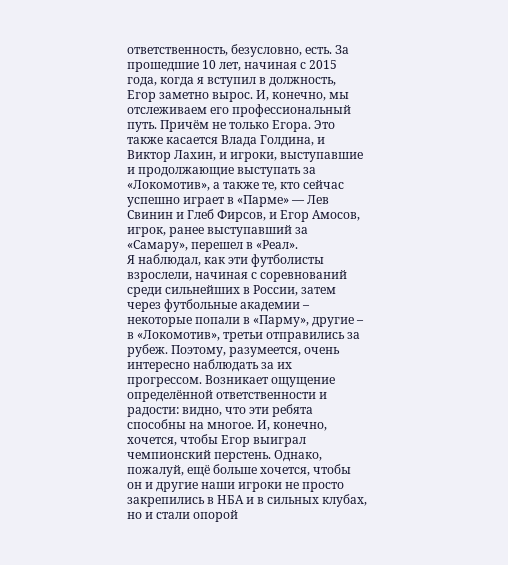ответственность, безусловно, есть. За прошедшие 10 лет, начиная с 2015 года, когда я вступил в должность, Егор заметно вырос. И, конечно, мы отслеживаем его профессиональный путь. Причём не только Егора. Это также касается Влада Голдина, и Виктор Лахин, и игроки, выступавшие и продолжающие выступать за «Локомотив», а также те, кто сейчас успешно играет в «Парме» — Лев Свинин и Глеб Фирсов, и Егор Амосов, игрок, ранее выступавший за «Самару», перешел в «Реал».
Я наблюдал, как эти футболисты взрослели, начиная с соревнований среди сильнейших в России, затем через футбольные академии – некоторые попали в «Парму», другие – в «Локомотив», третьи отправились за рубеж. Поэтому, разумеется, очень интересно наблюдать за их прогрессом. Возникает ощущение определённой ответственности и радости: видно, что эти ребята способны на многое. И, конечно, хочется, чтобы Егор выиграл чемпионский перстень. Однако, пожалуй, ещё больше хочется, чтобы он и другие наши игроки не просто закрепились в НБА и в сильных клубах, но и стали опорой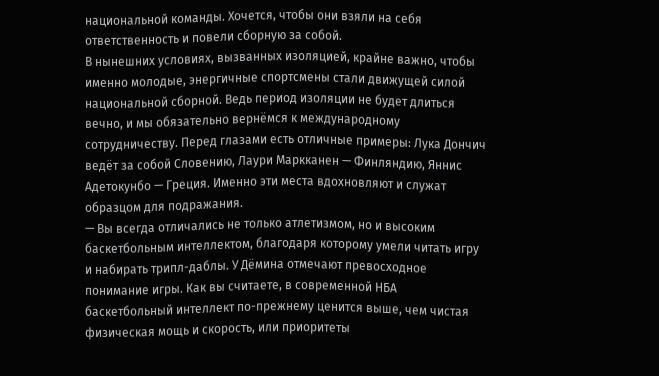национальной команды. Хочется, чтобы они взяли на себя ответственность и повели сборную за собой.
В нынешних условиях, вызванных изоляцией, крайне важно, чтобы именно молодые, энергичные спортсмены стали движущей силой национальной сборной. Ведь период изоляции не будет длиться вечно, и мы обязательно вернёмся к международному сотрудничеству. Перед глазами есть отличные примеры: Лука Дончич ведёт за собой Словению, Лаури Маркканен — Финляндию, Яннис Адетокунбо — Греция. Именно эти места вдохновляют и служат образцом для подражания.
— Вы всегда отличались не только атлетизмом, но и высоким баскетбольным интеллектом, благодаря которому умели читать игру и набирать трипл-даблы. У Дёмина отмечают превосходное понимание игры. Как вы считаете, в современной НБА баскетбольный интеллект по-прежнему ценится выше, чем чистая физическая мощь и скорость, или приоритеты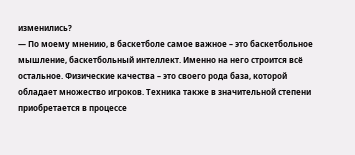изменились?
— По моему мнению, в баскетболе самое важное – это баскетбольное мышление, баскетбольный интеллект. Именно на него строится всё остальное. Физические качества – это своего рода база, которой обладает множество игроков. Техника также в значительной степени приобретается в процессе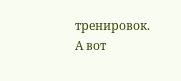тренировок. А вот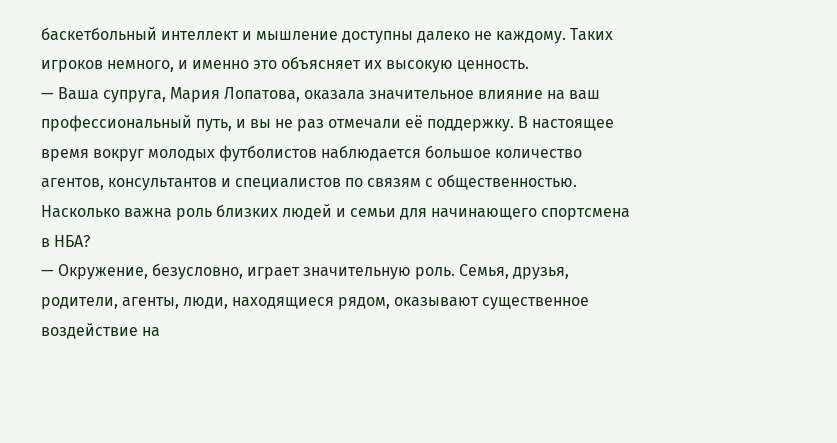баскетбольный интеллект и мышление доступны далеко не каждому. Таких игроков немного, и именно это объясняет их высокую ценность.
— Ваша супруга, Мария Лопатова, оказала значительное влияние на ваш профессиональный путь, и вы не раз отмечали её поддержку. В настоящее время вокруг молодых футболистов наблюдается большое количество агентов, консультантов и специалистов по связям с общественностью. Насколько важна роль близких людей и семьи для начинающего спортсмена в НБА?
— Окружение, безусловно, играет значительную роль. Семья, друзья, родители, агенты, люди, находящиеся рядом, оказывают существенное воздействие на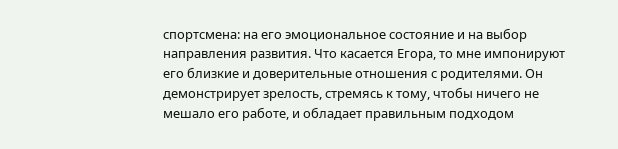спортсмена: на его эмоциональное состояние и на выбор направления развития. Что касается Егора, то мне импонируют его близкие и доверительные отношения с родителями. Он демонстрирует зрелость, стремясь к тому, чтобы ничего не мешало его работе, и обладает правильным подходом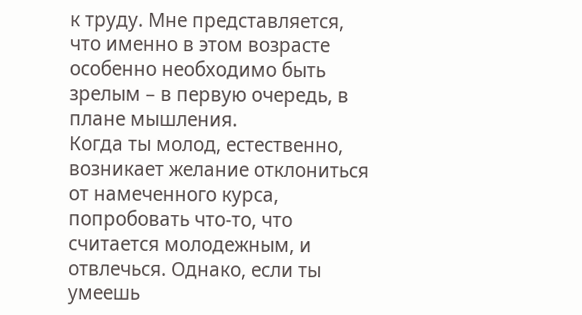к труду. Мне представляется, что именно в этом возрасте особенно необходимо быть зрелым – в первую очередь, в плане мышления.
Когда ты молод, естественно, возникает желание отклониться от намеченного курса, попробовать что-то, что считается молодежным, и отвлечься. Однако, если ты умеешь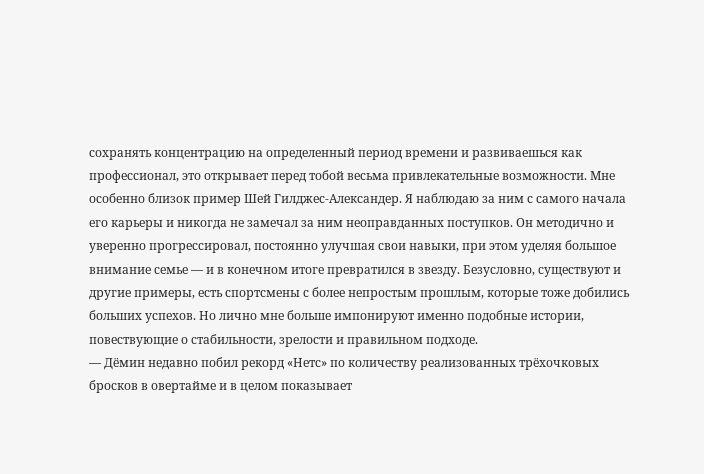сохранять концентрацию на определенный период времени и развиваешься как профессионал, это открывает перед тобой весьма привлекательные возможности. Мне особенно близок пример Шей Гилджес-Александер. Я наблюдаю за ним с самого начала его карьеры и никогда не замечал за ним неоправданных поступков. Он методично и уверенно прогрессировал, постоянно улучшая свои навыки, при этом уделяя большое внимание семье — и в конечном итоге превратился в звезду. Безусловно, существуют и другие примеры, есть спортсмены с более непростым прошлым, которые тоже добились больших успехов. Но лично мне больше импонируют именно подобные истории, повествующие о стабильности, зрелости и правильном подходе.
— Дёмин недавно побил рекорд «Нетс» по количеству реализованных трёхочковых бросков в овертайме и в целом показывает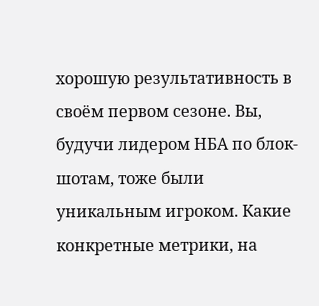хорошую результативность в своём первом сезоне. Вы, будучи лидером НБА по блок-шотам, тоже были уникальным игроком. Какие конкретные метрики, на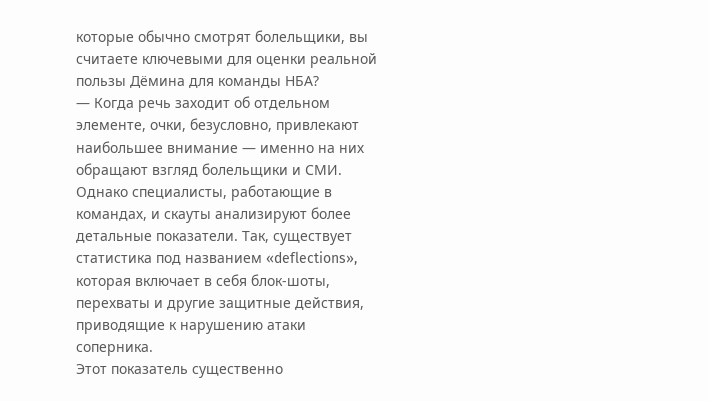которые обычно смотрят болельщики, вы считаете ключевыми для оценки реальной пользы Дёмина для команды НБА?
— Когда речь заходит об отдельном элементе, очки, безусловно, привлекают наибольшее внимание — именно на них обращают взгляд болельщики и СМИ. Однако специалисты, работающие в командах, и скауты анализируют более детальные показатели. Так, существует статистика под названием «deflections», которая включает в себя блок-шоты, перехваты и другие защитные действия, приводящие к нарушению атаки соперника.
Этот показатель существенно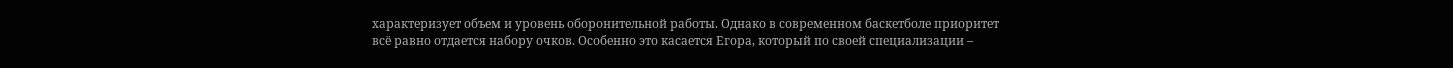характеризует объем и уровень оборонительной работы. Однако в современном баскетболе приоритет всё равно отдается набору очков. Особенно это касается Егора, который по своей специализации –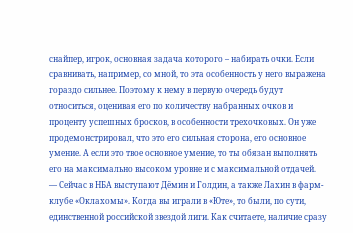снайпер, игрок, основная задача которого – набирать очки. Если сравнивать, например, со мной, то эта особенность у него выражена гораздо сильнее. Поэтому к нему в первую очередь будут относиться, оценивая его по количеству набранных очков и проценту успешных бросков, в особенности трехочковых. Он уже продемонстрировал, что это его сильная сторона, его основное умение. А если это твое основное умение, то ты обязан выполнять его на максимально высоком уровне и с максимальной отдачей.
— Сейчас в НБА выступают Дёмин и Голдин, а также Лахин в фарм-клубе «Оклахомы». Когда вы играли в «Юте», то были, по сути, единственной российской звездой лиги. Как считаете, наличие сразу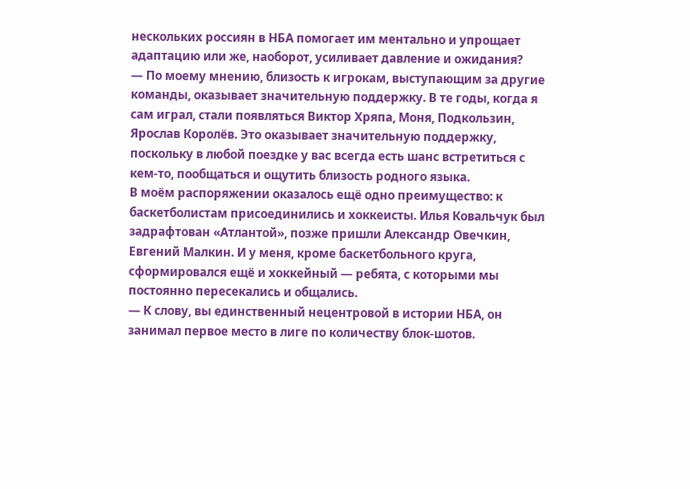нескольких россиян в НБА помогает им ментально и упрощает адаптацию или же, наоборот, усиливает давление и ожидания?
— По моему мнению, близость к игрокам, выступающим за другие команды, оказывает значительную поддержку. В те годы, когда я сам играл, стали появляться Виктор Хряпа, Моня, Подкользин, Ярослав Королёв. Это оказывает значительную поддержку, поскольку в любой поездке у вас всегда есть шанс встретиться с кем-то, пообщаться и ощутить близость родного языка.
В моём распоряжении оказалось ещё одно преимущество: к баскетболистам присоединились и хоккеисты. Илья Ковальчук был задрафтован «Атлантой», позже пришли Александр Овечкин, Евгений Малкин. И у меня, кроме баскетбольного круга, сформировался ещё и хоккейный — ребята, с которыми мы постоянно пересекались и общались.
— К слову, вы единственный нецентровой в истории НБА, он занимал первое место в лиге по количеству блок-шотов.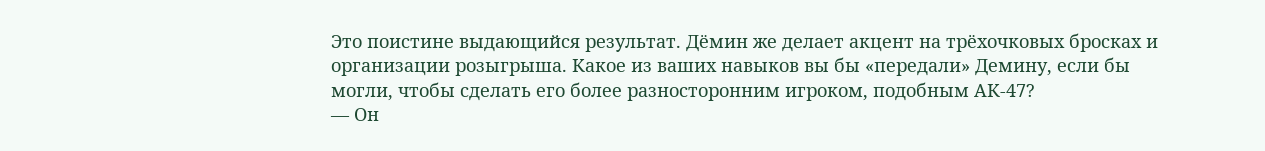Это поистине выдающийся результат. Дёмин же делает акцент на трёхочковых бросках и организации розыгрыша. Какое из ваших навыков вы бы «передали» Демину, если бы могли, чтобы сделать его более разносторонним игроком, подобным АК-47?
— Он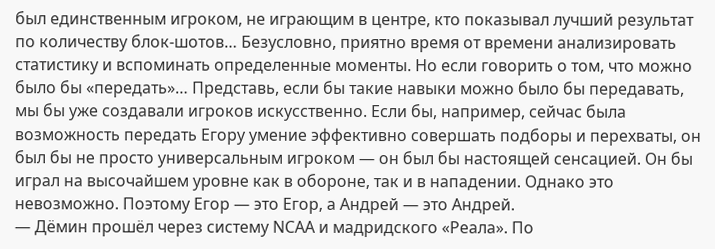был единственным игроком, не играющим в центре, кто показывал лучший результат по количеству блок-шотов… Безусловно, приятно время от времени анализировать статистику и вспоминать определенные моменты. Но если говорить о том, что можно было бы «передать»… Представь, если бы такие навыки можно было бы передавать, мы бы уже создавали игроков искусственно. Если бы, например, сейчас была возможность передать Егору умение эффективно совершать подборы и перехваты, он был бы не просто универсальным игроком — он был бы настоящей сенсацией. Он бы играл на высочайшем уровне как в обороне, так и в нападении. Однако это невозможно. Поэтому Егор — это Егор, а Андрей — это Андрей.
— Дёмин прошёл через систему NCAA и мадридского «Реала». По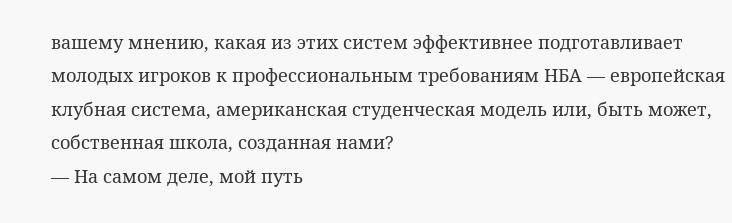вашему мнению, какая из этих систем эффективнее подготавливает молодых игроков к профессиональным требованиям НБА — европейская клубная система, американская студенческая модель или, быть может, собственная школа, созданная нами?
— На самом деле, мой путь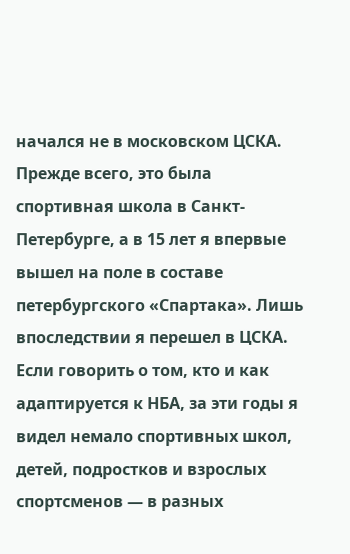начался не в московском ЦСКА. Прежде всего, это была спортивная школа в Санкт-Петербурге, а в 15 лет я впервые вышел на поле в составе петербургского «Спартака». Лишь впоследствии я перешел в ЦСКА. Если говорить о том, кто и как адаптируется к НБА, за эти годы я видел немало спортивных школ, детей, подростков и взрослых спортсменов — в разных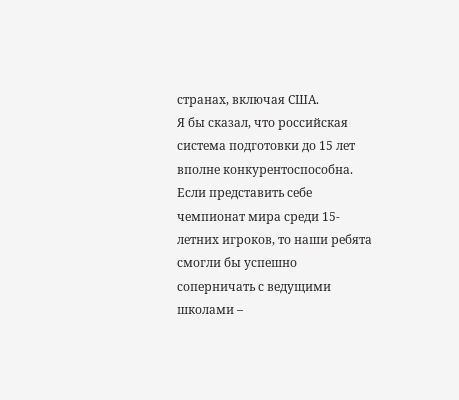странах, включая США.
Я бы сказал, что российская система подготовки до 15 лет вполне конкурентоспособна. Если представить себе чемпионат мира среди 15-летних игроков, то наши ребята смогли бы успешно соперничать с ведущими школами –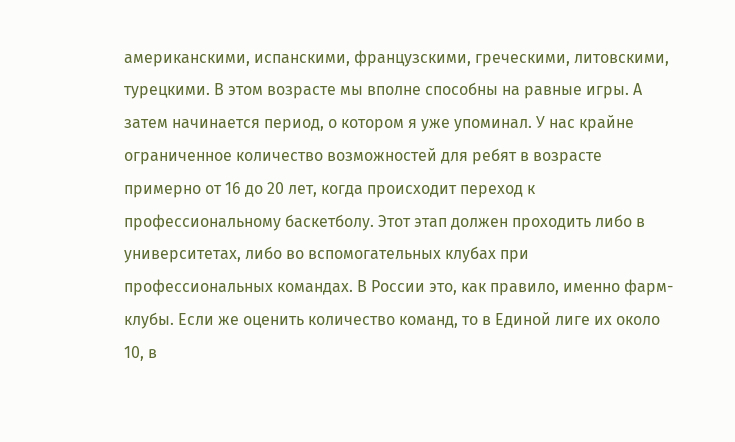американскими, испанскими, французскими, греческими, литовскими, турецкими. В этом возрасте мы вполне способны на равные игры. А затем начинается период, о котором я уже упоминал. У нас крайне ограниченное количество возможностей для ребят в возрасте примерно от 16 до 20 лет, когда происходит переход к профессиональному баскетболу. Этот этап должен проходить либо в университетах, либо во вспомогательных клубах при профессиональных командах. В России это, как правило, именно фарм-клубы. Если же оценить количество команд, то в Единой лиге их около 10, в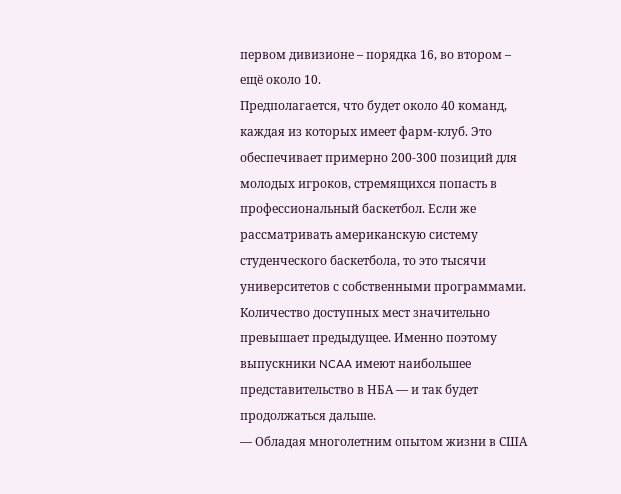первом дивизионе – порядка 16, во втором – ещё около 10.
Предполагается, что будет около 40 команд, каждая из которых имеет фарм-клуб. Это обеспечивает примерно 200-300 позиций для молодых игроков, стремящихся попасть в профессиональный баскетбол. Если же рассматривать американскую систему студенческого баскетбола, то это тысячи университетов с собственными программами. Количество доступных мест значительно превышает предыдущее. Именно поэтому выпускники NCAA имеют наибольшее представительство в НБА — и так будет продолжаться дальше.
— Обладая многолетним опытом жизни в США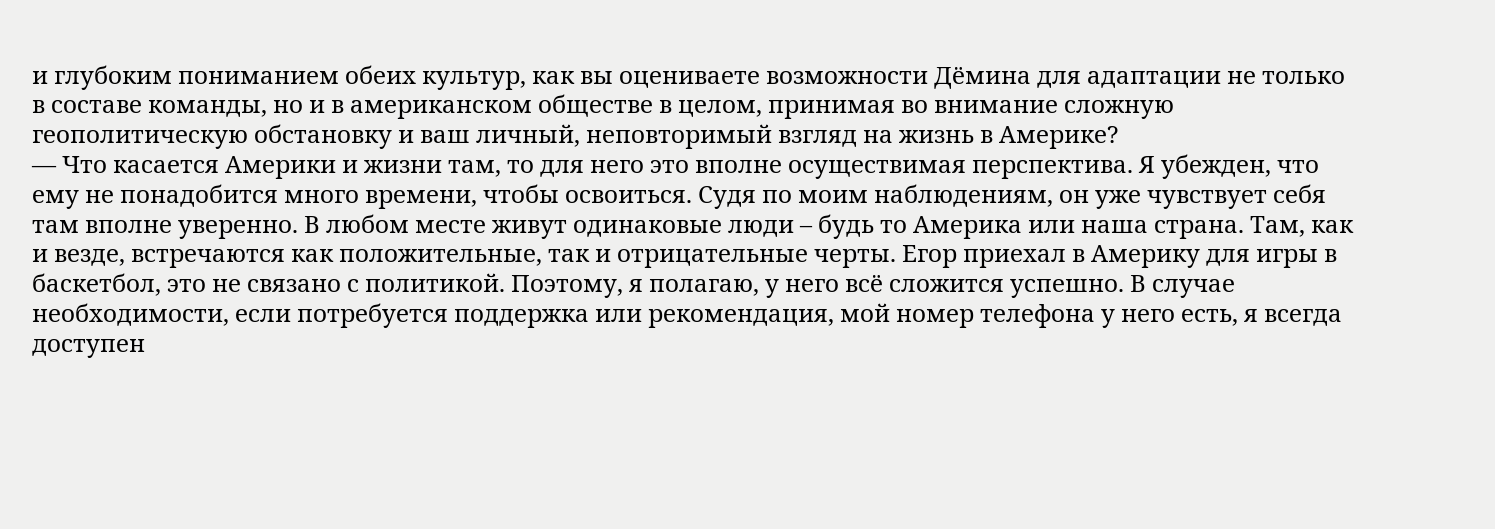и глубоким пониманием обеих культур, как вы оцениваете возможности Дёмина для адаптации не только в составе команды, но и в американском обществе в целом, принимая во внимание сложную геополитическую обстановку и ваш личный, неповторимый взгляд на жизнь в Америке?
— Что касается Америки и жизни там, то для него это вполне осуществимая перспектива. Я убежден, что ему не понадобится много времени, чтобы освоиться. Судя по моим наблюдениям, он уже чувствует себя там вполне уверенно. В любом месте живут одинаковые люди – будь то Америка или наша страна. Там, как и везде, встречаются как положительные, так и отрицательные черты. Егор приехал в Америку для игры в баскетбол, это не связано с политикой. Поэтому, я полагаю, у него всё сложится успешно. В случае необходимости, если потребуется поддержка или рекомендация, мой номер телефона у него есть, я всегда доступен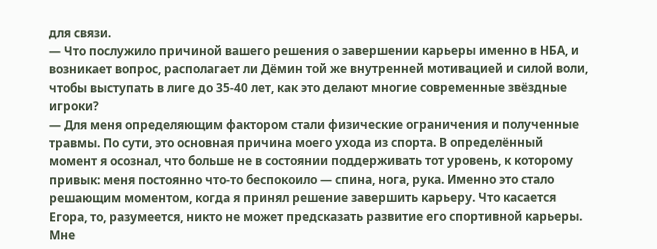для связи.
— Что послужило причиной вашего решения о завершении карьеры именно в НБА, и возникает вопрос, располагает ли Дёмин той же внутренней мотивацией и силой воли, чтобы выступать в лиге до 35-40 лет, как это делают многие современные звёздные игроки?
— Для меня определяющим фактором стали физические ограничения и полученные травмы. По сути, это основная причина моего ухода из спорта. В определённый момент я осознал, что больше не в состоянии поддерживать тот уровень, к которому привык: меня постоянно что-то беспокоило — спина, нога, рука. Именно это стало решающим моментом, когда я принял решение завершить карьеру. Что касается Егора, то, разумеется, никто не может предсказать развитие его спортивной карьеры. Мне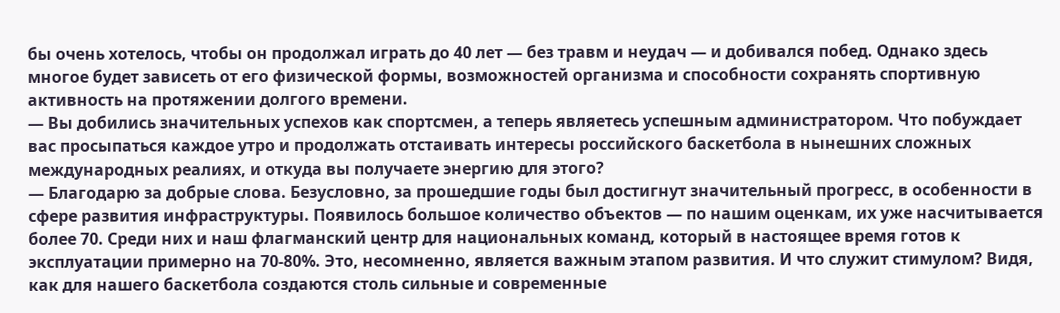бы очень хотелось, чтобы он продолжал играть до 40 лет — без травм и неудач — и добивался побед. Однако здесь многое будет зависеть от его физической формы, возможностей организма и способности сохранять спортивную активность на протяжении долгого времени.
— Вы добились значительных успехов как спортсмен, а теперь являетесь успешным администратором. Что побуждает вас просыпаться каждое утро и продолжать отстаивать интересы российского баскетбола в нынешних сложных международных реалиях, и откуда вы получаете энергию для этого?
— Благодарю за добрые слова. Безусловно, за прошедшие годы был достигнут значительный прогресс, в особенности в сфере развития инфраструктуры. Появилось большое количество объектов — по нашим оценкам, их уже насчитывается более 70. Среди них и наш флагманский центр для национальных команд, который в настоящее время готов к эксплуатации примерно на 70-80%. Это, несомненно, является важным этапом развития. И что служит стимулом? Видя, как для нашего баскетбола создаются столь сильные и современные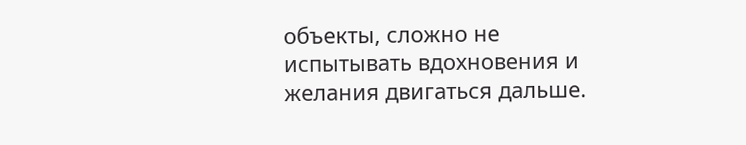объекты, сложно не испытывать вдохновения и желания двигаться дальше.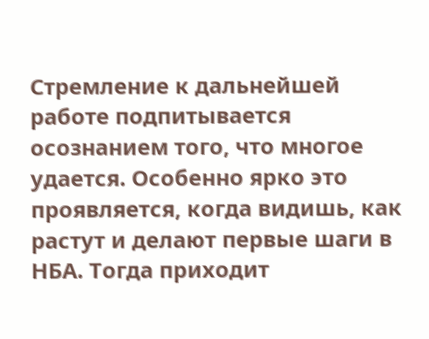Стремление к дальнейшей работе подпитывается осознанием того, что многое удается. Особенно ярко это проявляется, когда видишь, как растут и делают первые шаги в НБА. Тогда приходит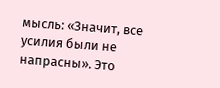мысль: «Значит, все усилия были не напрасны». Это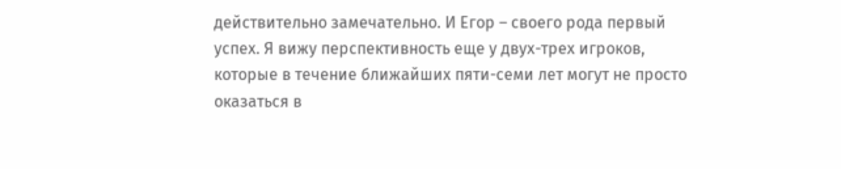действительно замечательно. И Егор – своего рода первый успех. Я вижу перспективность еще у двух-трех игроков, которые в течение ближайших пяти-семи лет могут не просто оказаться в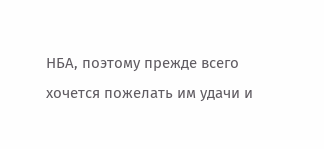НБА, поэтому прежде всего хочется пожелать им удачи и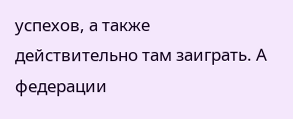успехов, а также действительно там заиграть. А федерации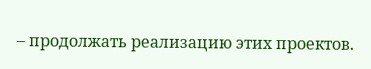– продолжать реализацию этих проектов.